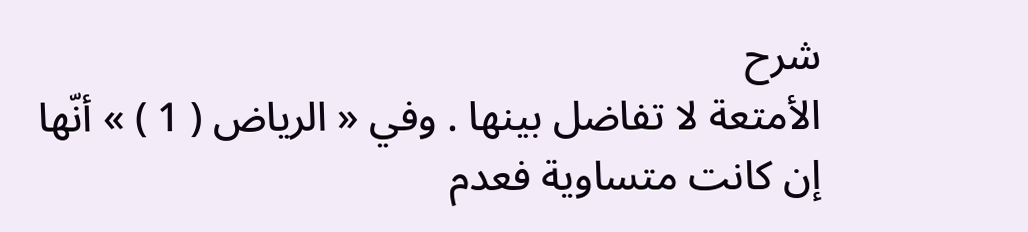شرح
الأمتعة لا تفاضل بينها . وفي « الرياض ( 1 ) » أنّها إن كانت متساوية فعدم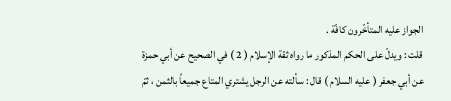الجواز عليه المتأخّرون كافّة .
قلت : ويدلّ على الحكم المذكور ما رواه ثقة الإسلام ( 2 ) في الصحيح عن أبي حمزة عن أبي جعفر ( عليه السلام ) قال : سألته عن الرجل يشتري المتاع جميعاً بالثمن ، ثمّ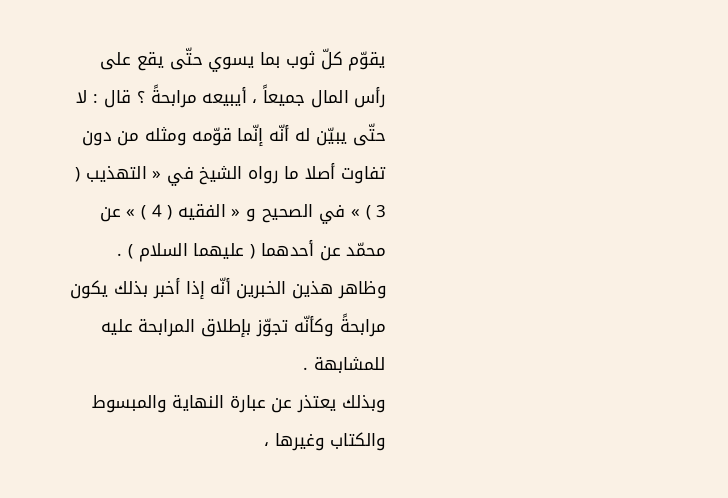يقوّم كلّ ثوب بما يسوي حتّى يقع على رأس المال جميعاً ، أيبيعه مرابحةً ؟ قال : لا حتّى يبيّن له أنّه إنّما قوّمه ومثله من دون تفاوت أصلا ما رواه الشيخ في « التهذيب ( 3 ) » في الصحيح و « الفقيه ( 4 ) » عن محمّد عن أحدهما ( عليهما السلام ) . وظاهر هذين الخبرين أنّه إذا أخبر بذلك يكون مرابحةً وكأنّه تجوّز بإطلاق المرابحة عليه للمشابهة .
وبذلك يعتذر عن عبارة النهاية والمبسوط والكتاب وغيرها ،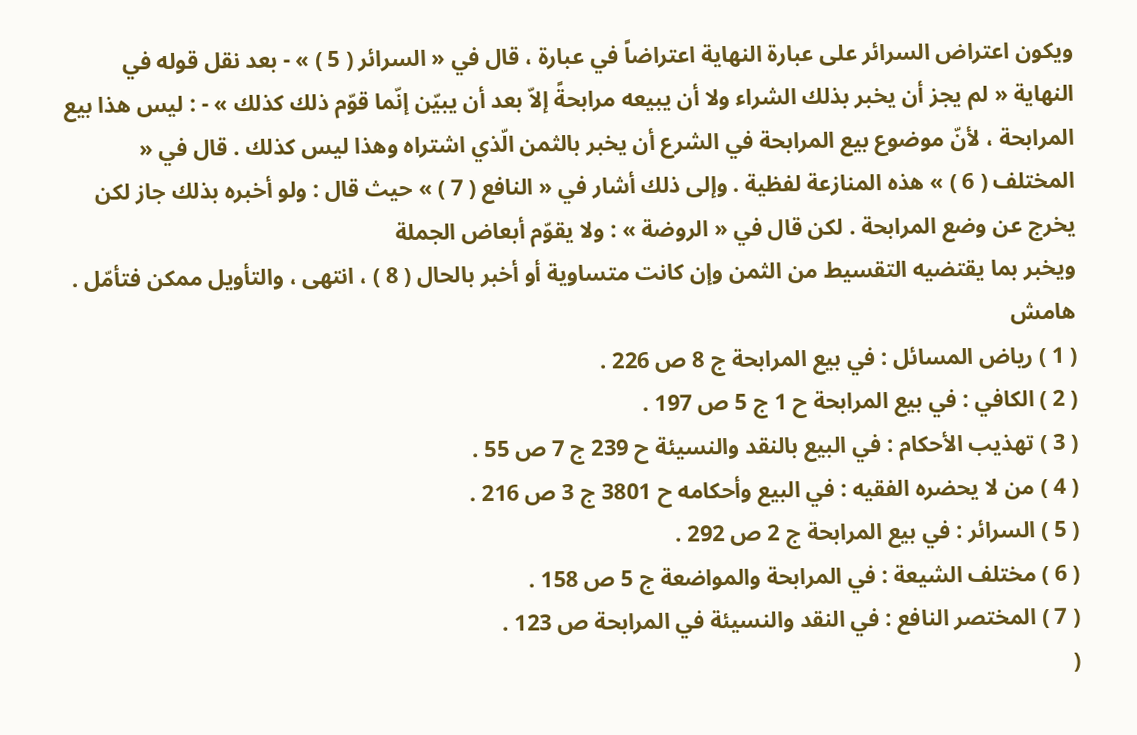ويكون اعتراض السرائر على عبارة النهاية اعتراضاً في عبارة ، قال في « السرائر ( 5 ) » - بعد نقل قوله في النهاية « لم يجز أن يخبر بذلك الشراء ولا أن يبيعه مرابحةً إلاّ بعد أن يبيّن إنّما قوّم ذلك كذلك » - : ليس هذا بيع المرابحة ، لأنّ موضوع بيع المرابحة في الشرع أن يخبر بالثمن الّذي اشتراه وهذا ليس كذلك . قال في « المختلف ( 6 ) » هذه المنازعة لفظية . وإلى ذلك أشار في « النافع ( 7 ) » حيث قال : ولو أخبره بذلك جاز لكن يخرج عن وضع المرابحة . لكن قال في « الروضة » : ولا يقوّم أبعاض الجملة
ويخبر بما يقتضيه التقسيط من الثمن وإن كانت متساوية أو أخبر بالحال ( 8 ) ، انتهى ، والتأويل ممكن فتأمّل .
هامش
( 1 ) رياض المسائل : في بيع المرابحة ج 8 ص 226 .
( 2 ) الكافي : في بيع المرابحة ح 1 ج 5 ص 197 .
( 3 ) تهذيب الأحكام : في البيع بالنقد والنسيئة ح 239 ج 7 ص 55 .
( 4 ) من لا يحضره الفقيه : في البيع وأحكامه ح 3801 ج 3 ص 216 .
( 5 ) السرائر : في بيع المرابحة ج 2 ص 292 .
( 6 ) مختلف الشيعة : في المرابحة والمواضعة ج 5 ص 158 .
( 7 ) المختصر النافع : في النقد والنسيئة في المرابحة ص 123 .
(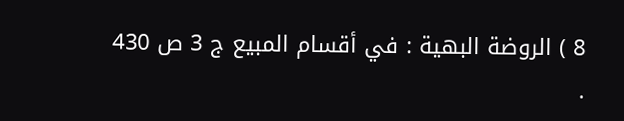8 ) الروضة البهية : في أقسام المبيع ج 3 ص 430 .